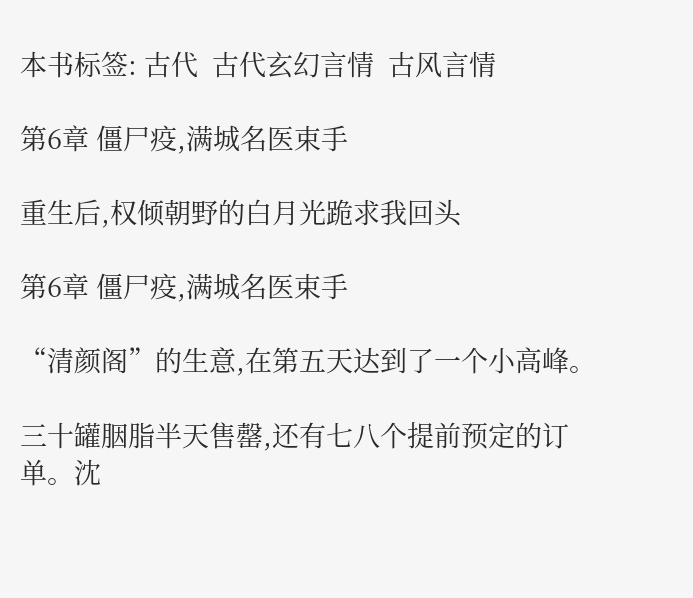本书标签: 古代  古代玄幻言情  古风言情

第6章 僵尸疫,满城名医束手

重生后,权倾朝野的白月光跪求我回头

第6章 僵尸疫,满城名医束手

“清颜阁”的生意,在第五天达到了一个小高峰。

三十罐胭脂半天售罄,还有七八个提前预定的订单。沈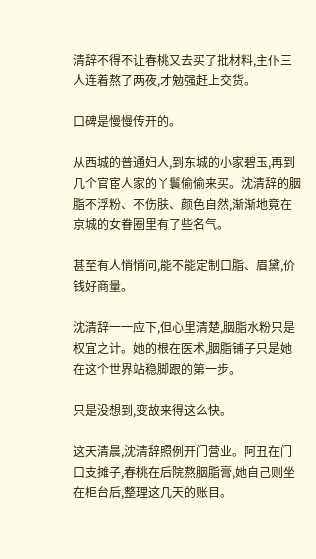清辞不得不让春桃又去买了批材料,主仆三人连着熬了两夜,才勉强赶上交货。

口碑是慢慢传开的。

从西城的普通妇人,到东城的小家碧玉,再到几个官宦人家的丫鬟偷偷来买。沈清辞的胭脂不浮粉、不伤肤、颜色自然,渐渐地竟在京城的女眷圈里有了些名气。

甚至有人悄悄问,能不能定制口脂、眉黛,价钱好商量。

沈清辞一一应下,但心里清楚,胭脂水粉只是权宜之计。她的根在医术,胭脂铺子只是她在这个世界站稳脚跟的第一步。

只是没想到,变故来得这么快。

这天清晨,沈清辞照例开门营业。阿丑在门口支摊子,春桃在后院熬胭脂膏,她自己则坐在柜台后,整理这几天的账目。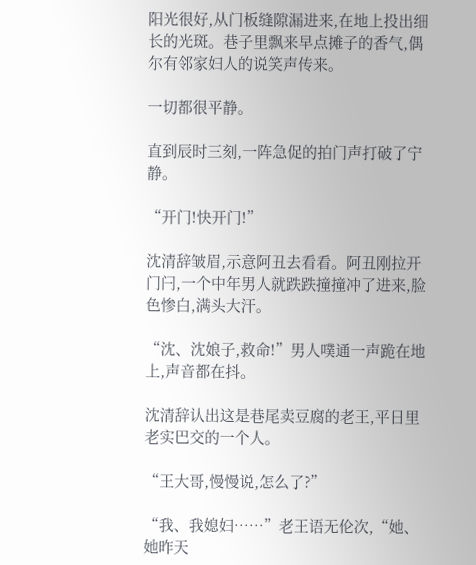阳光很好,从门板缝隙漏进来,在地上投出细长的光斑。巷子里飘来早点摊子的香气,偶尔有邻家妇人的说笑声传来。

一切都很平静。

直到辰时三刻,一阵急促的拍门声打破了宁静。

“开门!快开门!”

沈清辞皱眉,示意阿丑去看看。阿丑刚拉开门闩,一个中年男人就跌跌撞撞冲了进来,脸色惨白,满头大汗。

“沈、沈娘子,救命!”男人噗通一声跪在地上,声音都在抖。

沈清辞认出这是巷尾卖豆腐的老王,平日里老实巴交的一个人。

“王大哥,慢慢说,怎么了?”

“我、我媳妇……”老王语无伦次,“她、她昨天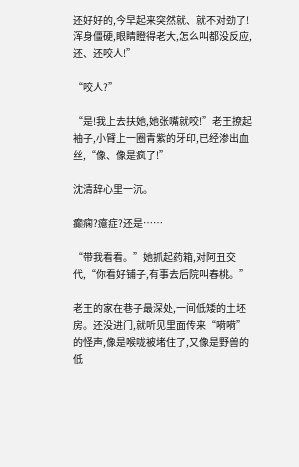还好好的,今早起来突然就、就不对劲了!浑身僵硬,眼睛瞪得老大,怎么叫都没反应,还、还咬人!”

“咬人?”

“是!我上去扶她,她张嘴就咬!”老王撩起袖子,小臂上一圈青紫的牙印,已经渗出血丝,“像、像是疯了!”

沈清辞心里一沉。

癫痫?癔症?还是……

“带我看看。”她抓起药箱,对阿丑交代,“你看好铺子,有事去后院叫春桃。”

老王的家在巷子最深处,一间低矮的土坯房。还没进门,就听见里面传来“嗬嗬”的怪声,像是喉咙被堵住了,又像是野兽的低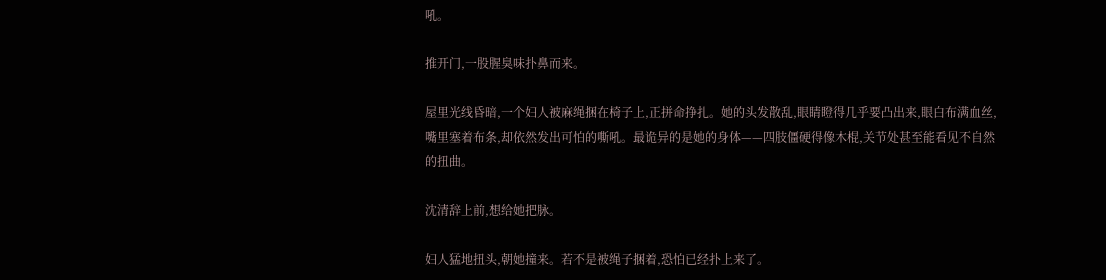吼。

推开门,一股腥臭味扑鼻而来。

屋里光线昏暗,一个妇人被麻绳捆在椅子上,正拼命挣扎。她的头发散乱,眼睛瞪得几乎要凸出来,眼白布满血丝,嘴里塞着布条,却依然发出可怕的嘶吼。最诡异的是她的身体——四肢僵硬得像木棍,关节处甚至能看见不自然的扭曲。

沈清辞上前,想给她把脉。

妇人猛地扭头,朝她撞来。若不是被绳子捆着,恐怕已经扑上来了。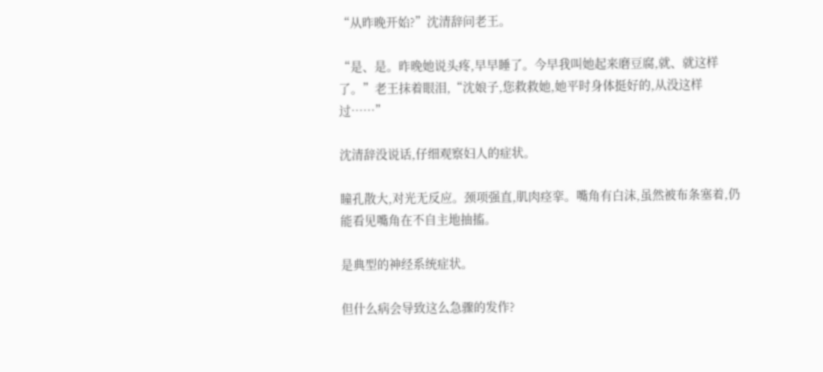“从昨晚开始?”沈清辞问老王。

“是、是。昨晚她说头疼,早早睡了。今早我叫她起来磨豆腐,就、就这样了。”老王抹着眼泪,“沈娘子,您救救她,她平时身体挺好的,从没这样过……”

沈清辞没说话,仔细观察妇人的症状。

瞳孔散大,对光无反应。颈项强直,肌肉痉挛。嘴角有白沫,虽然被布条塞着,仍能看见嘴角在不自主地抽搐。

是典型的神经系统症状。

但什么病会导致这么急骤的发作?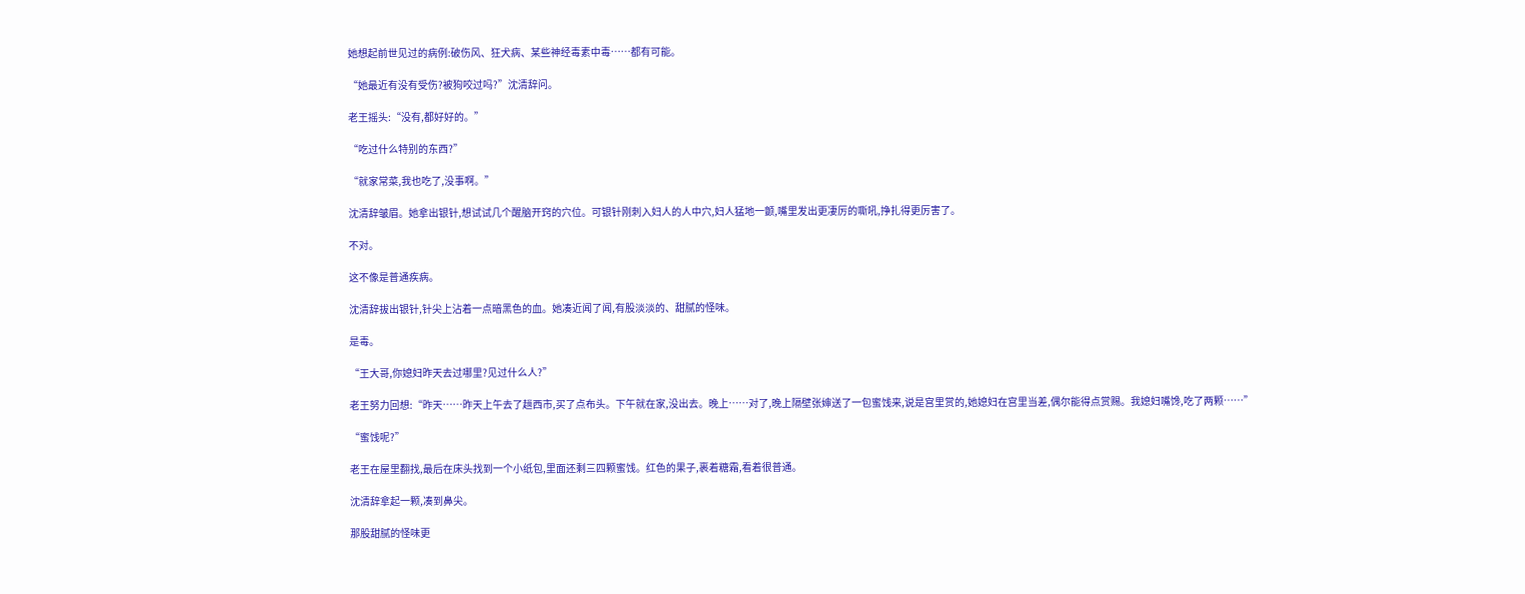她想起前世见过的病例:破伤风、狂犬病、某些神经毒素中毒……都有可能。

“她最近有没有受伤?被狗咬过吗?”沈清辞问。

老王摇头:“没有,都好好的。”

“吃过什么特别的东西?”

“就家常菜,我也吃了,没事啊。”

沈清辞皱眉。她拿出银针,想试试几个醒脑开窍的穴位。可银针刚刺入妇人的人中穴,妇人猛地一颤,嘴里发出更凄厉的嘶吼,挣扎得更厉害了。

不对。

这不像是普通疾病。

沈清辞拔出银针,针尖上沾着一点暗黑色的血。她凑近闻了闻,有股淡淡的、甜腻的怪味。

是毒。

“王大哥,你媳妇昨天去过哪里?见过什么人?”

老王努力回想:“昨天……昨天上午去了趟西市,买了点布头。下午就在家,没出去。晚上……对了,晚上隔壁张婶送了一包蜜饯来,说是宫里赏的,她媳妇在宫里当差,偶尔能得点赏赐。我媳妇嘴馋,吃了两颗……”

“蜜饯呢?”

老王在屋里翻找,最后在床头找到一个小纸包,里面还剩三四颗蜜饯。红色的果子,裹着糖霜,看着很普通。

沈清辞拿起一颗,凑到鼻尖。

那股甜腻的怪味更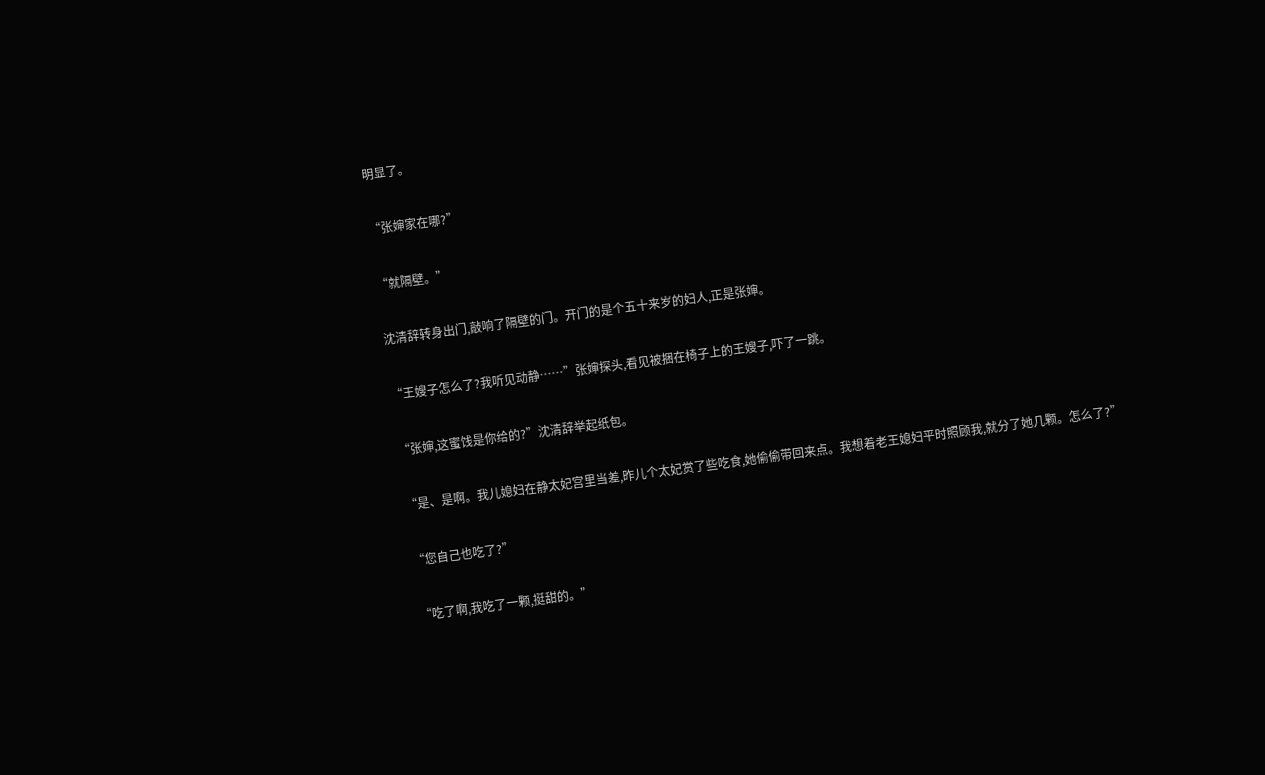明显了。

“张婶家在哪?”

“就隔壁。”

沈清辞转身出门,敲响了隔壁的门。开门的是个五十来岁的妇人,正是张婶。

“王嫂子怎么了?我听见动静……”张婶探头,看见被捆在椅子上的王嫂子,吓了一跳。

“张婶,这蜜饯是你给的?”沈清辞举起纸包。

“是、是啊。我儿媳妇在静太妃宫里当差,昨儿个太妃赏了些吃食,她偷偷带回来点。我想着老王媳妇平时照顾我,就分了她几颗。怎么了?”

“您自己也吃了?”

“吃了啊,我吃了一颗,挺甜的。”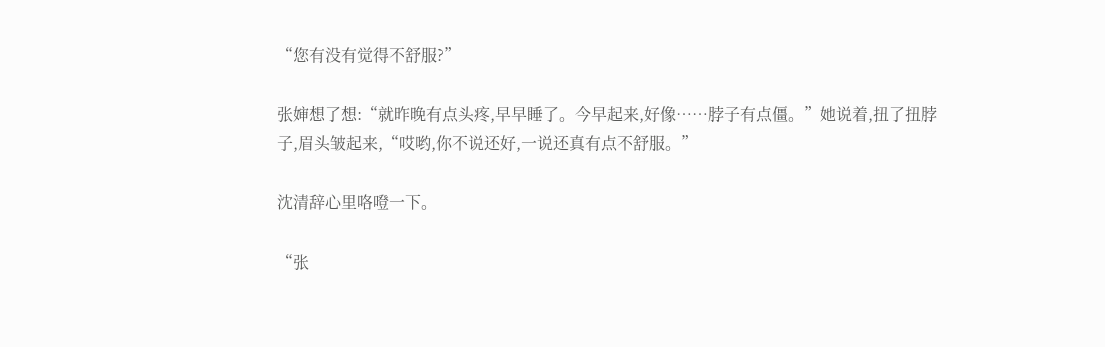“您有没有觉得不舒服?”

张婶想了想:“就昨晚有点头疼,早早睡了。今早起来,好像……脖子有点僵。”她说着,扭了扭脖子,眉头皱起来,“哎哟,你不说还好,一说还真有点不舒服。”

沈清辞心里咯噔一下。

“张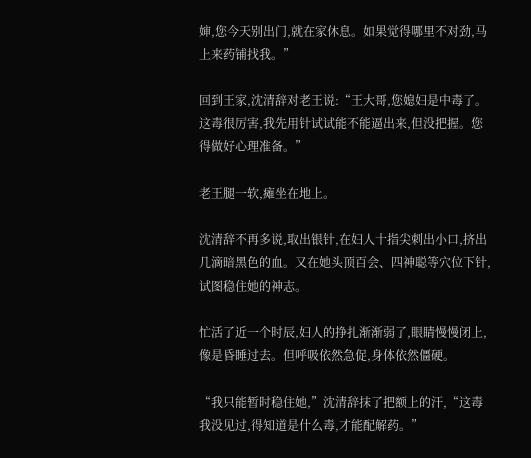婶,您今天别出门,就在家休息。如果觉得哪里不对劲,马上来药铺找我。”

回到王家,沈清辞对老王说:“王大哥,您媳妇是中毒了。这毒很厉害,我先用针试试能不能逼出来,但没把握。您得做好心理准备。”

老王腿一软,瘫坐在地上。

沈清辞不再多说,取出银针,在妇人十指尖刺出小口,挤出几滴暗黑色的血。又在她头顶百会、四神聪等穴位下针,试图稳住她的神志。

忙活了近一个时辰,妇人的挣扎渐渐弱了,眼睛慢慢闭上,像是昏睡过去。但呼吸依然急促,身体依然僵硬。

“我只能暂时稳住她,”沈清辞抹了把额上的汗,“这毒我没见过,得知道是什么毒,才能配解药。”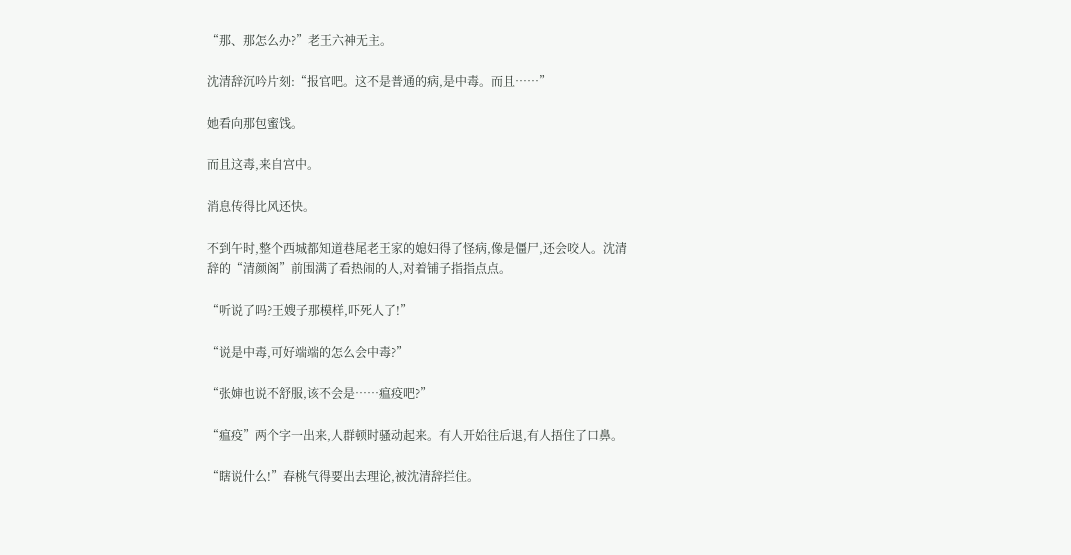“那、那怎么办?”老王六神无主。

沈清辞沉吟片刻:“报官吧。这不是普通的病,是中毒。而且……”

她看向那包蜜饯。

而且这毒,来自宫中。

消息传得比风还快。

不到午时,整个西城都知道巷尾老王家的媳妇得了怪病,像是僵尸,还会咬人。沈清辞的“清颜阁”前围满了看热闹的人,对着铺子指指点点。

“听说了吗?王嫂子那模样,吓死人了!”

“说是中毒,可好端端的怎么会中毒?”

“张婶也说不舒服,该不会是……瘟疫吧?”

“瘟疫”两个字一出来,人群顿时骚动起来。有人开始往后退,有人捂住了口鼻。

“瞎说什么!”春桃气得要出去理论,被沈清辞拦住。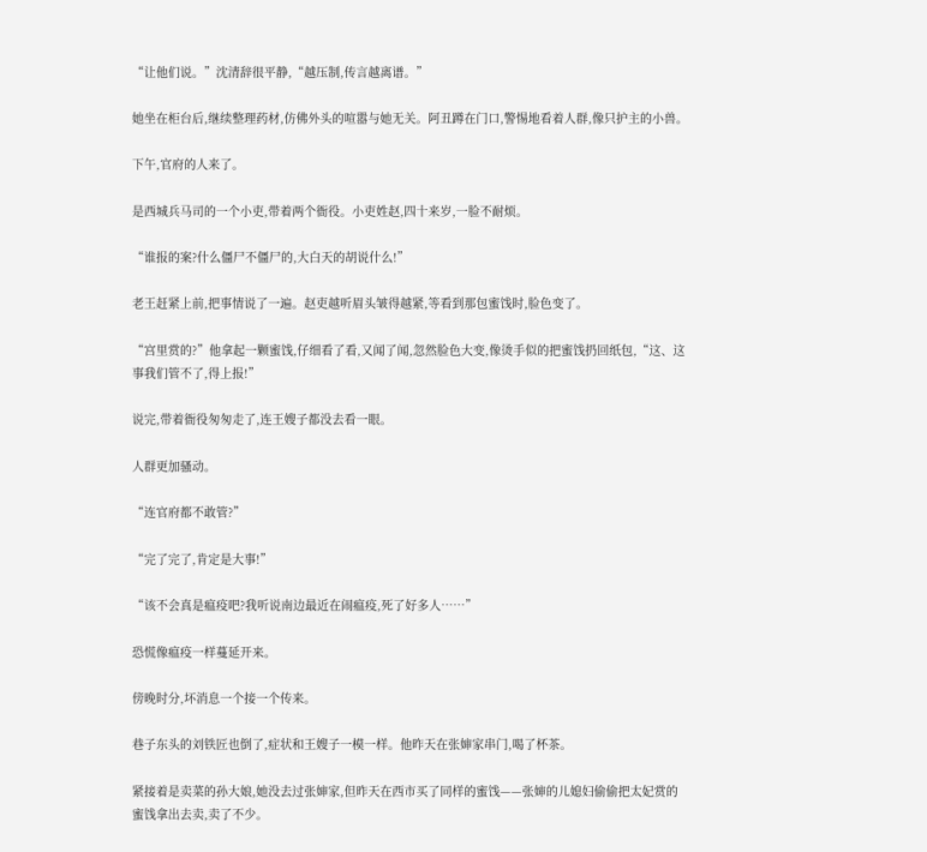“让他们说。”沈清辞很平静,“越压制,传言越离谱。”

她坐在柜台后,继续整理药材,仿佛外头的喧嚣与她无关。阿丑蹲在门口,警惕地看着人群,像只护主的小兽。

下午,官府的人来了。

是西城兵马司的一个小吏,带着两个衙役。小吏姓赵,四十来岁,一脸不耐烦。

“谁报的案?什么僵尸不僵尸的,大白天的胡说什么!”

老王赶紧上前,把事情说了一遍。赵吏越听眉头皱得越紧,等看到那包蜜饯时,脸色变了。

“宫里赏的?”他拿起一颗蜜饯,仔细看了看,又闻了闻,忽然脸色大变,像烫手似的把蜜饯扔回纸包,“这、这事我们管不了,得上报!”

说完,带着衙役匆匆走了,连王嫂子都没去看一眼。

人群更加骚动。

“连官府都不敢管?”

“完了完了,肯定是大事!”

“该不会真是瘟疫吧?我听说南边最近在闹瘟疫,死了好多人……”

恐慌像瘟疫一样蔓延开来。

傍晚时分,坏消息一个接一个传来。

巷子东头的刘铁匠也倒了,症状和王嫂子一模一样。他昨天在张婶家串门,喝了杯茶。

紧接着是卖菜的孙大娘,她没去过张婶家,但昨天在西市买了同样的蜜饯——张婶的儿媳妇偷偷把太妃赏的蜜饯拿出去卖,卖了不少。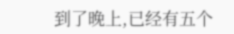到了晚上,已经有五个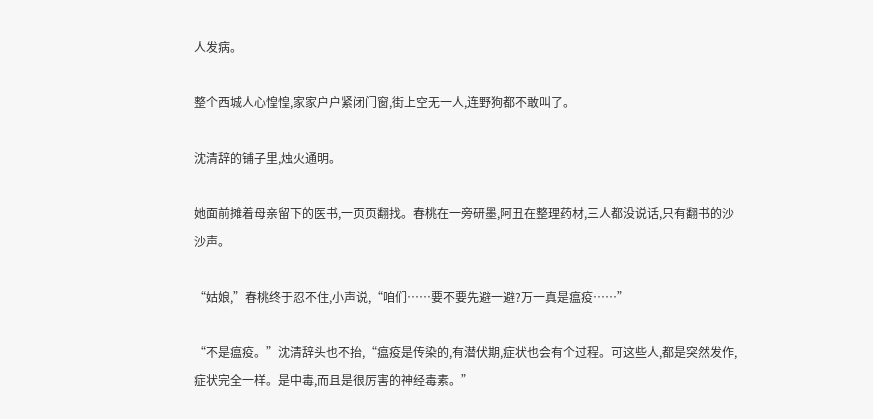人发病。

整个西城人心惶惶,家家户户紧闭门窗,街上空无一人,连野狗都不敢叫了。

沈清辞的铺子里,烛火通明。

她面前摊着母亲留下的医书,一页页翻找。春桃在一旁研墨,阿丑在整理药材,三人都没说话,只有翻书的沙沙声。

“姑娘,”春桃终于忍不住,小声说,“咱们……要不要先避一避?万一真是瘟疫……”

“不是瘟疫。”沈清辞头也不抬,“瘟疫是传染的,有潜伏期,症状也会有个过程。可这些人,都是突然发作,症状完全一样。是中毒,而且是很厉害的神经毒素。”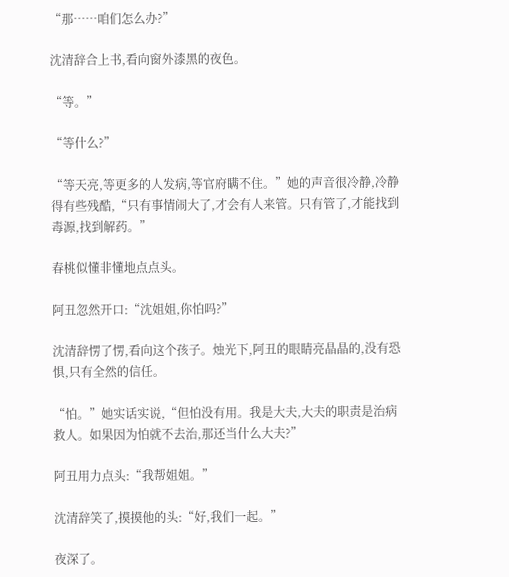“那……咱们怎么办?”

沈清辞合上书,看向窗外漆黑的夜色。

“等。”

“等什么?”

“等天亮,等更多的人发病,等官府瞒不住。”她的声音很冷静,冷静得有些残酷,“只有事情闹大了,才会有人来管。只有管了,才能找到毒源,找到解药。”

春桃似懂非懂地点点头。

阿丑忽然开口:“沈姐姐,你怕吗?”

沈清辞愣了愣,看向这个孩子。烛光下,阿丑的眼睛亮晶晶的,没有恐惧,只有全然的信任。

“怕。”她实话实说,“但怕没有用。我是大夫,大夫的职责是治病救人。如果因为怕就不去治,那还当什么大夫?”

阿丑用力点头:“我帮姐姐。”

沈清辞笑了,摸摸他的头:“好,我们一起。”

夜深了。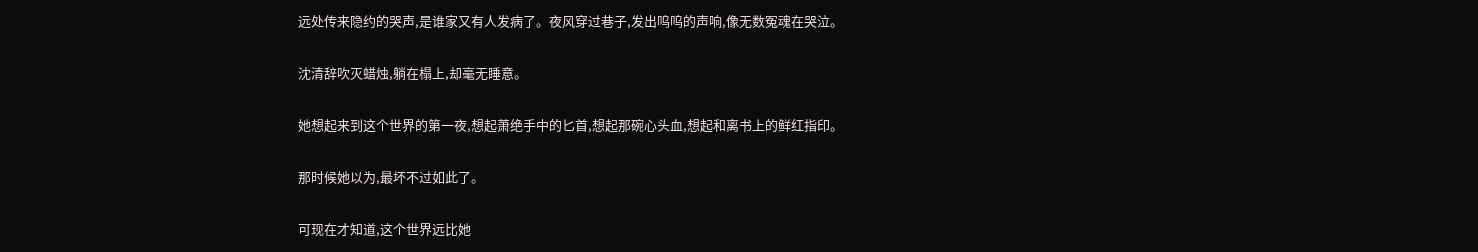远处传来隐约的哭声,是谁家又有人发病了。夜风穿过巷子,发出呜呜的声响,像无数冤魂在哭泣。

沈清辞吹灭蜡烛,躺在榻上,却毫无睡意。

她想起来到这个世界的第一夜,想起萧绝手中的匕首,想起那碗心头血,想起和离书上的鲜红指印。

那时候她以为,最坏不过如此了。

可现在才知道,这个世界远比她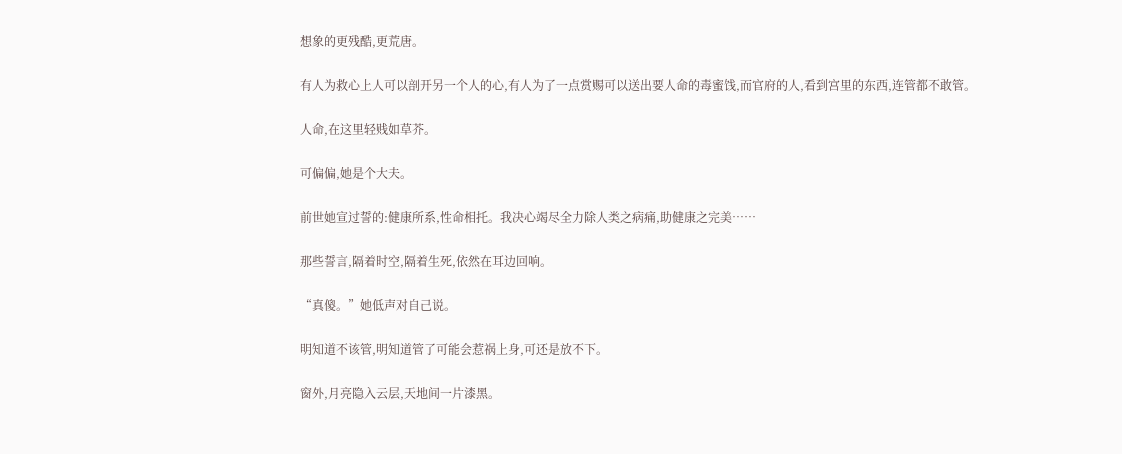想象的更残酷,更荒唐。

有人为救心上人可以剖开另一个人的心,有人为了一点赏赐可以送出要人命的毒蜜饯,而官府的人,看到宫里的东西,连管都不敢管。

人命,在这里轻贱如草芥。

可偏偏,她是个大夫。

前世她宣过誓的:健康所系,性命相托。我决心竭尽全力除人类之病痛,助健康之完美……

那些誓言,隔着时空,隔着生死,依然在耳边回响。

“真傻。”她低声对自己说。

明知道不该管,明知道管了可能会惹祸上身,可还是放不下。

窗外,月亮隐入云层,天地间一片漆黑。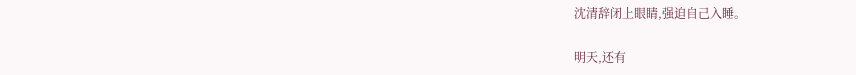沈清辞闭上眼睛,强迫自己入睡。

明天,还有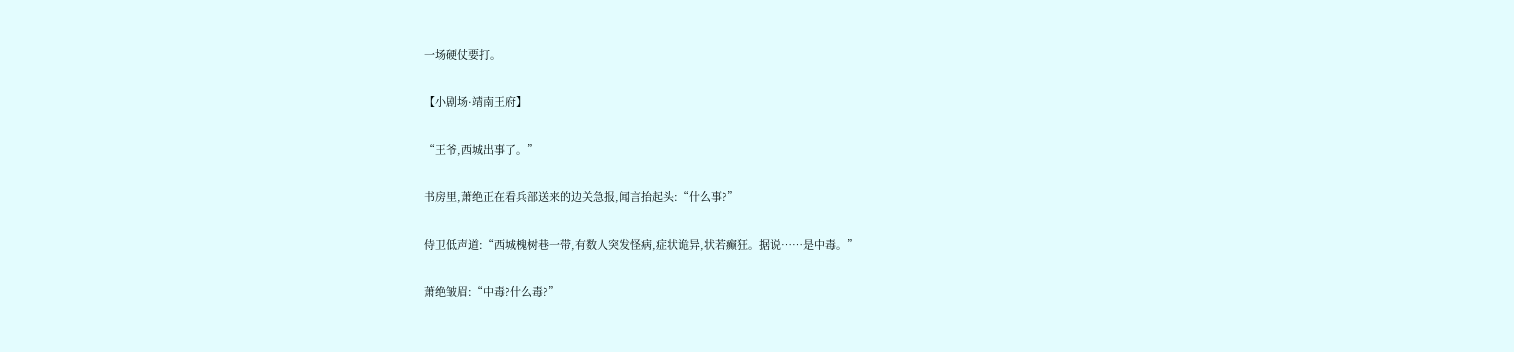一场硬仗要打。

【小剧场·靖南王府】

“王爷,西城出事了。”

书房里,萧绝正在看兵部送来的边关急报,闻言抬起头:“什么事?”

侍卫低声道:“西城槐树巷一带,有数人突发怪病,症状诡异,状若癫狂。据说……是中毒。”

萧绝皱眉:“中毒?什么毒?”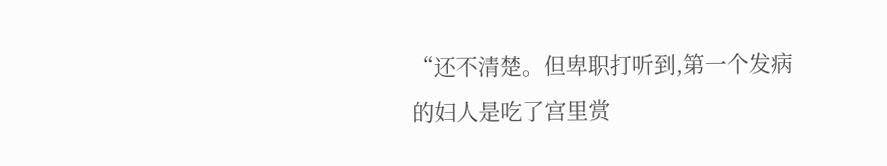“还不清楚。但卑职打听到,第一个发病的妇人是吃了宫里赏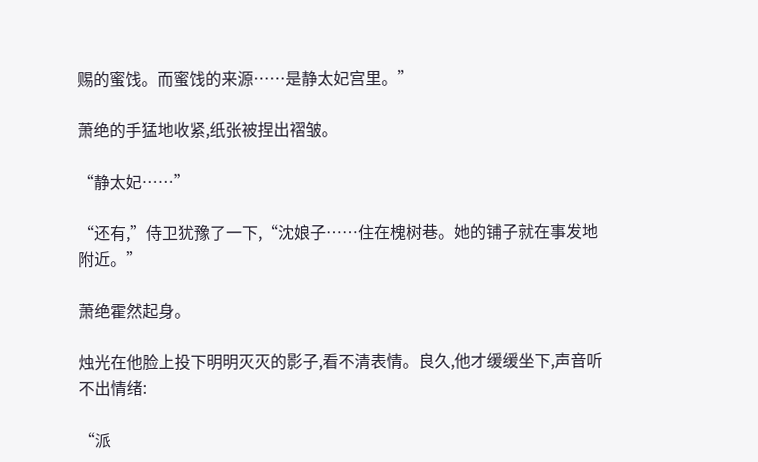赐的蜜饯。而蜜饯的来源……是静太妃宫里。”

萧绝的手猛地收紧,纸张被捏出褶皱。

“静太妃……”

“还有,”侍卫犹豫了一下,“沈娘子……住在槐树巷。她的铺子就在事发地附近。”

萧绝霍然起身。

烛光在他脸上投下明明灭灭的影子,看不清表情。良久,他才缓缓坐下,声音听不出情绪:

“派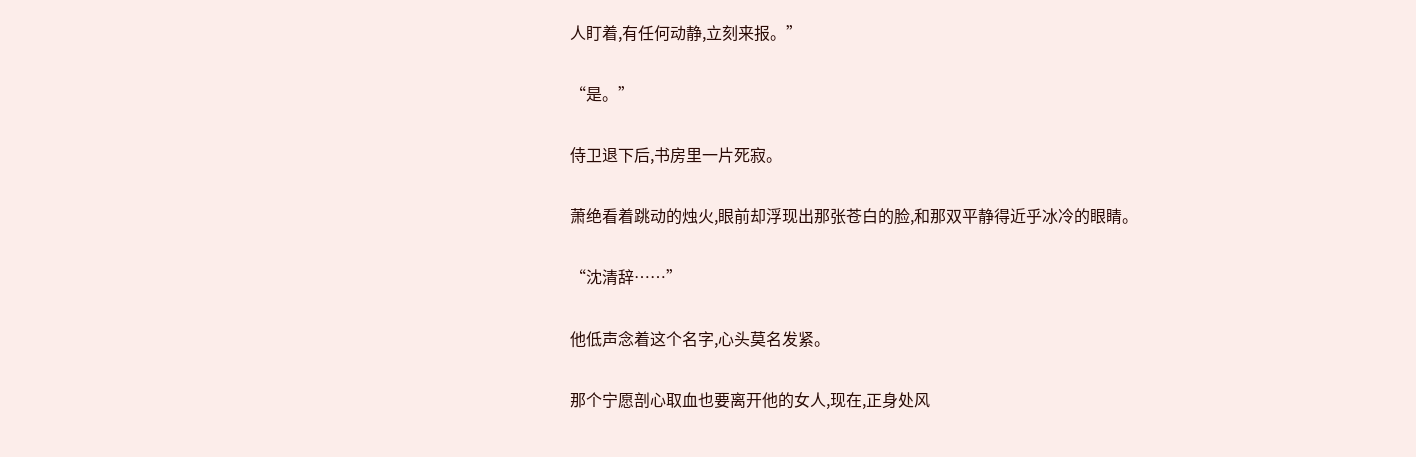人盯着,有任何动静,立刻来报。”

“是。”

侍卫退下后,书房里一片死寂。

萧绝看着跳动的烛火,眼前却浮现出那张苍白的脸,和那双平静得近乎冰冷的眼睛。

“沈清辞……”

他低声念着这个名字,心头莫名发紧。

那个宁愿剖心取血也要离开他的女人,现在,正身处风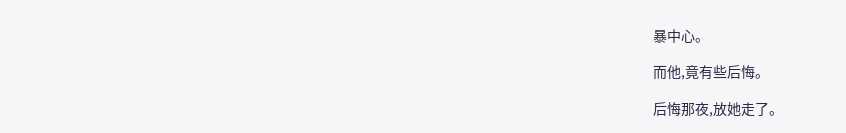暴中心。

而他,竟有些后悔。

后悔那夜,放她走了。